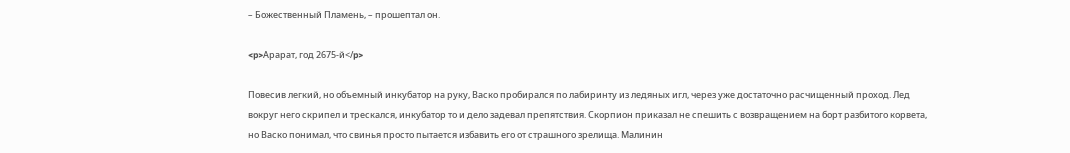– Божественный Пламень, – прошептал он.

<p>Арарат, год 2675-й</p>

Повесив легкий, но объемный инкубатор на руку, Васко пробирался по лабиринту из ледяных игл, через уже достаточно расчищенный проход. Лед вокруг него скрипел и трескался, инкубатор то и дело задевал препятствия. Скорпион приказал не спешить с возвращением на борт разбитого корвета, но Васко понимал, что свинья просто пытается избавить его от страшного зрелища. Малинин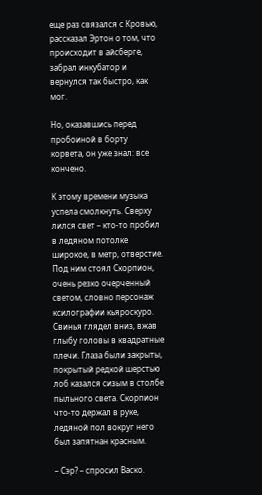еще раз связался с Кровью, рассказал Эртон о том, что происходит в айсберге, забрал инкубатор и вернулся так быстро, как мог.

Но, оказавшись перед пробоиной в борту корвета, он уже знал: все кончено.

К этому времени музыка успела смолкнуть. Сверху лился свет – кто-то пробил в ледяном потолке широкое, в метр, отверстие. Под ним стоял Скорпион, очень резко очерченный светом, словно персонаж ксилографии кьяроскуро. Свинья глядел вниз, вжав глыбу головы в квадратные плечи. Глаза были закрыты, покрытый редкой шерстью лоб казался сизым в столбе пыльного света. Скорпион что-то держал в руке, ледяной пол вокруг него был запятнан красным.

– Сэр? – спросил Васко.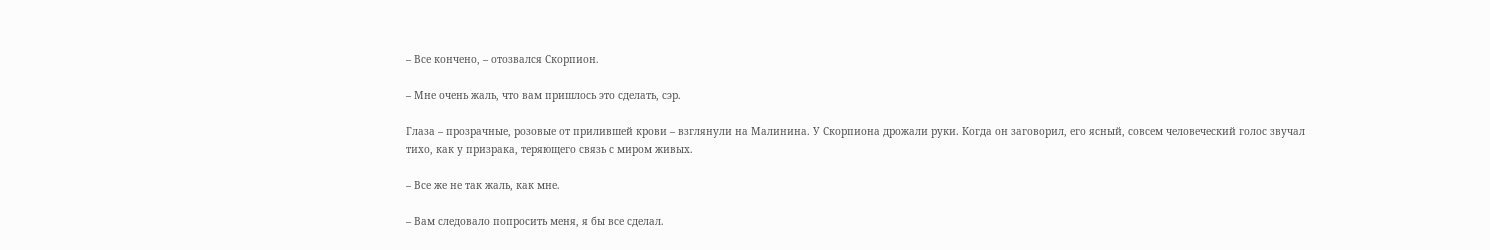– Все кончено, – отозвался Скорпион.

– Мне очень жаль, что вам пришлось это сделать, сэр.

Глаза – прозрачные, розовые от прилившей крови – взглянули на Малинина. У Скорпиона дрожали руки. Когда он заговорил, его ясный, совсем человеческий голос звучал тихо, как у призрака, теряющего связь с миром живых.

– Все же не так жаль, как мне.

– Вам следовало попросить меня, я бы все сделал.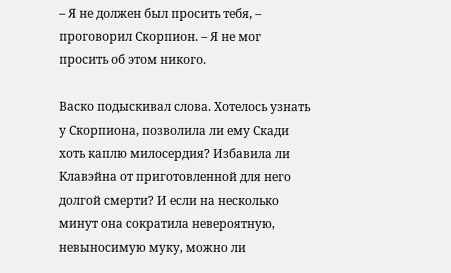– Я не должен был просить тебя, – проговорил Скорпион. – Я не мог просить об этом никого.

Васко подыскивал слова. Хотелось узнать у Скорпиона, позволила ли ему Скади хоть каплю милосердия? Избавила ли Клавэйна от приготовленной для него долгой смерти? И если на несколько минут она сократила невероятную, невыносимую муку, можно ли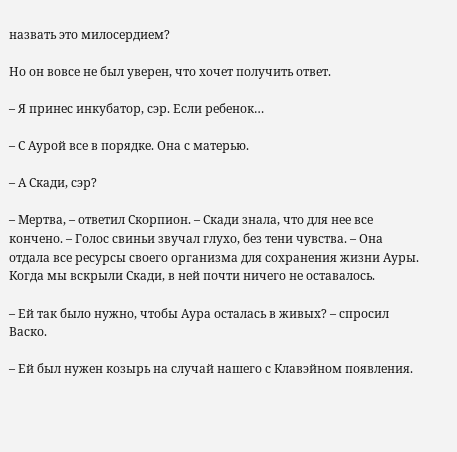назвать это милосердием?

Но он вовсе не был уверен, что хочет получить ответ.

– Я принес инкубатор, сэр. Если ребенок…

– С Аурой все в порядке. Она с матерью.

– А Скади, сэр?

– Мертва, – ответил Скорпион. – Скади знала, что для нее все кончено. – Голос свиньи звучал глухо, без тени чувства. – Она отдала все ресурсы своего организма для сохранения жизни Ауры. Когда мы вскрыли Скади, в ней почти ничего не оставалось.

– Ей так было нужно, чтобы Аура осталась в живых? – спросил Васко.

– Ей был нужен козырь на случай нашего с Клавэйном появления.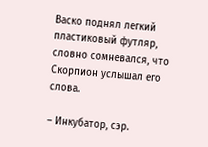Васко поднял легкий пластиковый футляр, словно сомневался, что Скорпион услышал его слова.

– Инкубатор, сэр.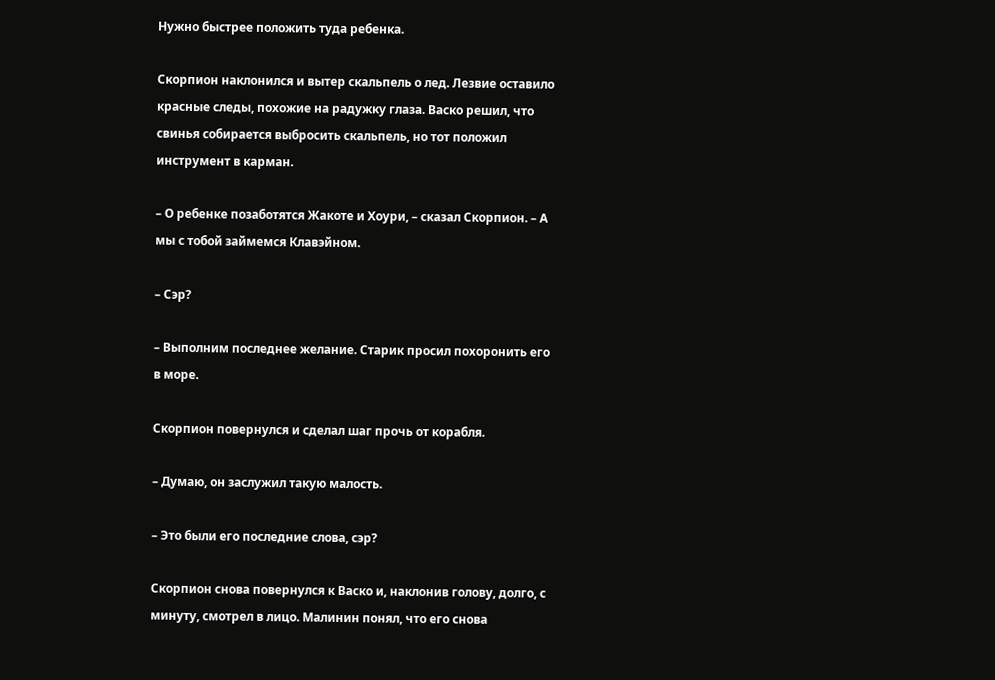Нужно быстрее положить туда ребенка.

Скорпион наклонился и вытер скальпель о лед. Лезвие оставило красные следы, похожие на радужку глаза. Васко решил, что свинья собирается выбросить скальпель, но тот положил инструмент в карман.

– О ребенке позаботятся Жакоте и Хоури, – сказал Скорпион. – А мы с тобой займемся Клавэйном.

– Сэр?

– Выполним последнее желание. Старик просил похоронить его в море.

Скорпион повернулся и сделал шаг прочь от корабля.

– Думаю, он заслужил такую малость.

– Это были его последние слова, сэр?

Скорпион снова повернулся к Васко и, наклонив голову, долго, с минуту, смотрел в лицо. Малинин понял, что его снова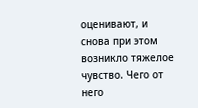оценивают, и снова при этом возникло тяжелое чувство. Чего от него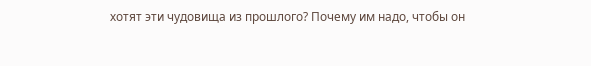хотят эти чудовища из прошлого? Почему им надо, чтобы он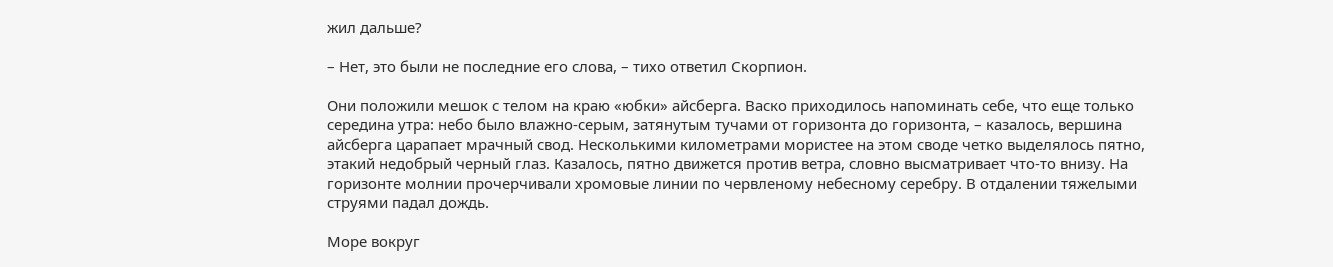жил дальше?

– Нет, это были не последние его слова, – тихо ответил Скорпион.

Они положили мешок с телом на краю «юбки» айсберга. Васко приходилось напоминать себе, что еще только середина утра: небо было влажно-серым, затянутым тучами от горизонта до горизонта, – казалось, вершина айсберга царапает мрачный свод. Несколькими километрами мористее на этом своде четко выделялось пятно, этакий недобрый черный глаз. Казалось, пятно движется против ветра, словно высматривает что-то внизу. На горизонте молнии прочерчивали хромовые линии по червленому небесному серебру. В отдалении тяжелыми струями падал дождь.

Море вокруг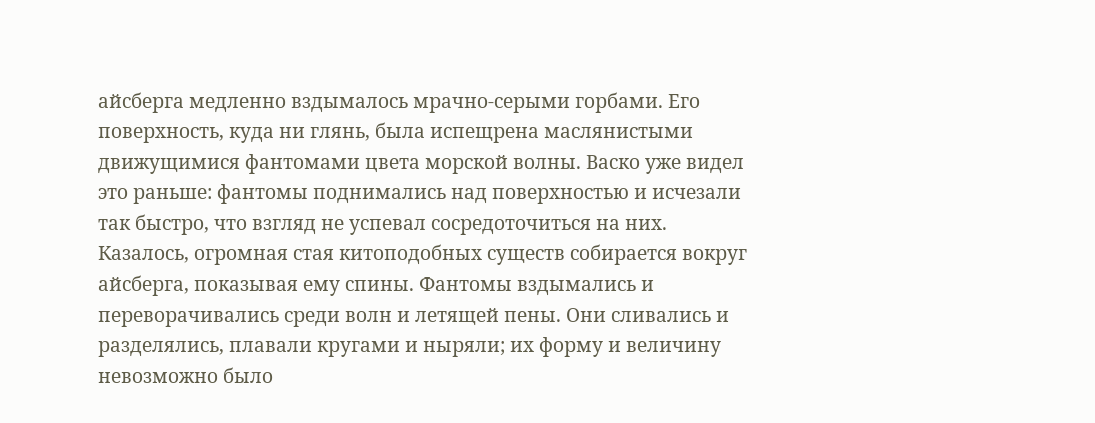айсберга медленно вздымалось мрачно-серыми горбами. Его поверхность, куда ни глянь, была испещрена маслянистыми движущимися фантомами цвета морской волны. Васко уже видел это раньше: фантомы поднимались над поверхностью и исчезали так быстро, что взгляд не успевал сосредоточиться на них. Казалось, огромная стая китоподобных существ собирается вокруг айсберга, показывая ему спины. Фантомы вздымались и переворачивались среди волн и летящей пены. Они сливались и разделялись, плавали кругами и ныряли; их форму и величину невозможно было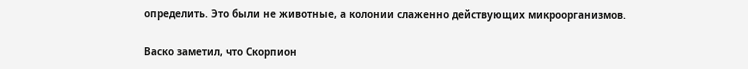определить. Это были не животные, а колонии слаженно действующих микроорганизмов.

Васко заметил, что Скорпион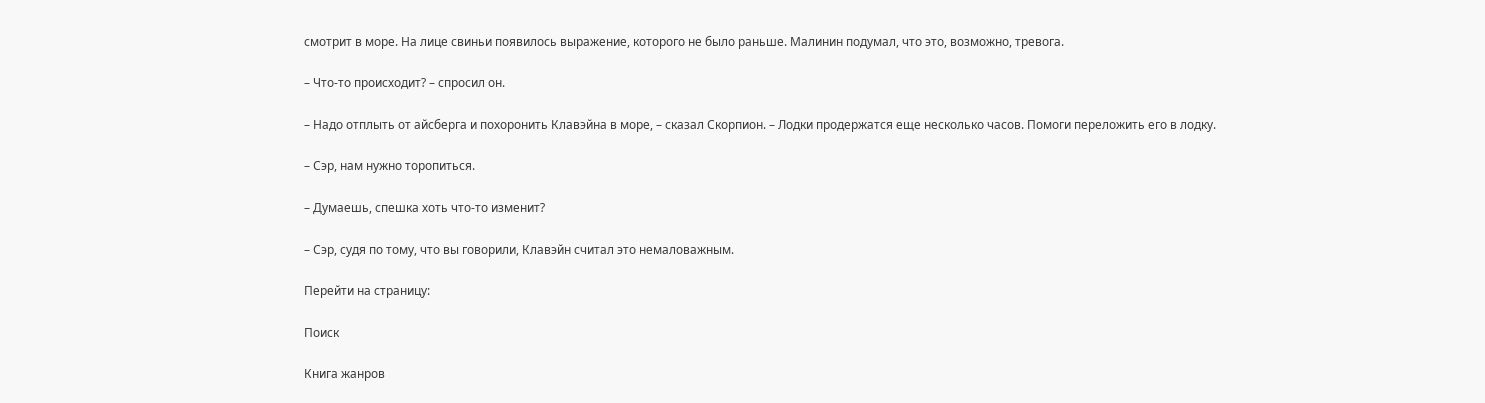смотрит в море. На лице свиньи появилось выражение, которого не было раньше. Малинин подумал, что это, возможно, тревога.

– Что-то происходит? – спросил он.

– Надо отплыть от айсберга и похоронить Клавэйна в море, – сказал Скорпион. – Лодки продержатся еще несколько часов. Помоги переложить его в лодку.

– Сэр, нам нужно торопиться.

– Думаешь, спешка хоть что-то изменит?

– Сэр, судя по тому, что вы говорили, Клавэйн считал это немаловажным.

Перейти на страницу:

Поиск

Книга жанров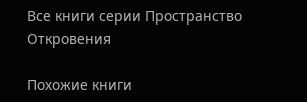Все книги серии Пространство Откровения

Похожие книги